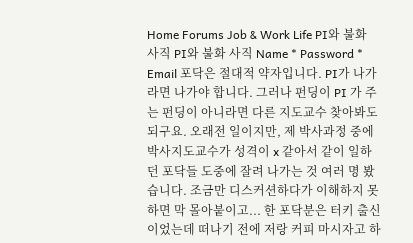Home Forums Job & Work Life PI와 불화 사직 PI와 불화 사직 Name * Password * Email 포닥은 절대적 약자입니다. PI가 나가라면 나가야 합니다. 그러나 펀딩이 PI 가 주는 펀딩이 아니라면 다른 지도교수 찾아봐도 되구요. 오래전 일이지만, 제 박사과정 중에 박사지도교수가 성격이 x 같아서 같이 일하던 포닥들 도중에 잘려 나가는 것 여러 명 봤습니다. 조금만 디스커션하다가 이해하지 못하면 막 몰아붙이고... 한 포닥분은 터키 출신이었는데 떠나기 전에 저랑 커피 마시자고 하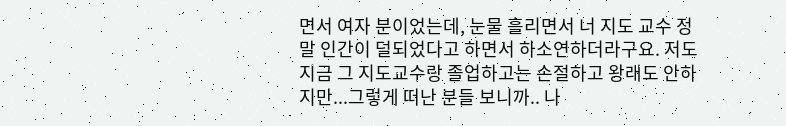면서 여자 분이었는데, 눈물 흘리면서 너 지도 교수 정말 인간이 덜되었다고 하면서 하소연하더라구요. 저도 지금 그 지도교수랑 졸업하고는 손절하고 왕래도 안하지만...그렇게 떠난 분들 보니까.. 나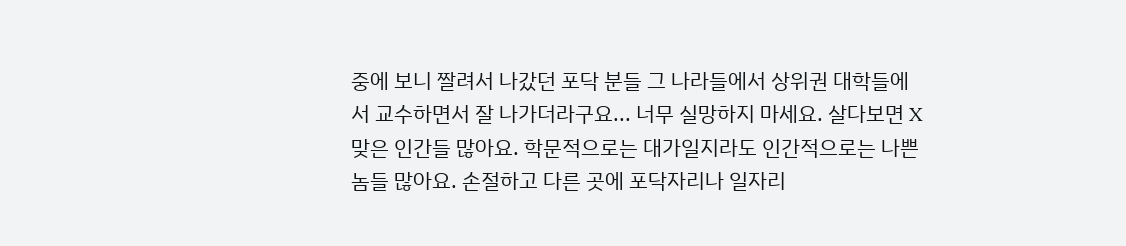중에 보니 짤려서 나갔던 포닥 분들 그 나라들에서 상위권 대학들에서 교수하면서 잘 나가더라구요... 너무 실망하지 마세요. 살다보면 X 맞은 인간들 많아요. 학문적으로는 대가일지라도 인간적으로는 나쁜 놈들 많아요. 손절하고 다른 곳에 포닥자리나 일자리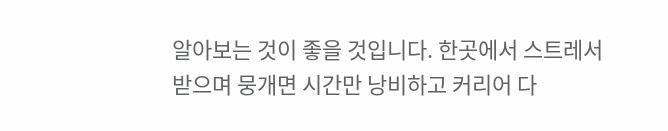알아보는 것이 좋을 것입니다. 한곳에서 스트레서 받으며 뭉개면 시간만 낭비하고 커리어 다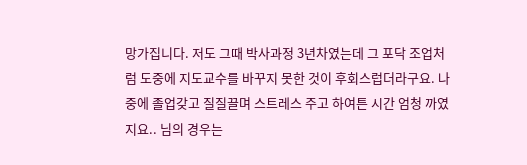망가집니다. 저도 그때 박사과정 3년차였는데 그 포닥 조업처럼 도중에 지도교수를 바꾸지 못한 것이 후회스럽더라구요. 나중에 졸업갖고 질질끌며 스트레스 주고 하여튼 시간 엄청 까였지요.. 님의 경우는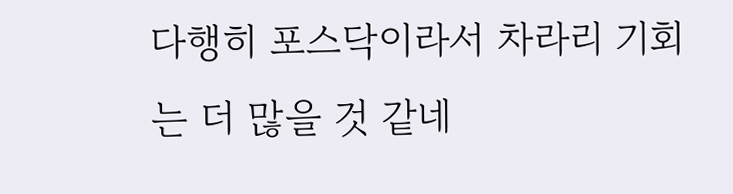다행히 포스닥이라서 차라리 기회는 더 많을 것 같네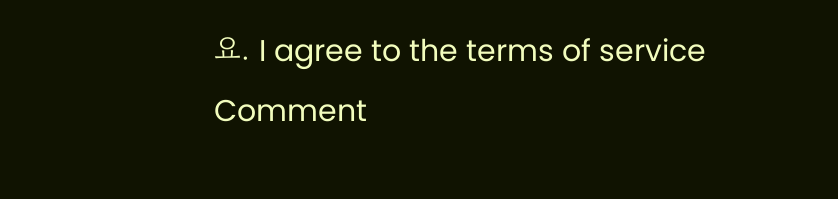요. I agree to the terms of service Comment